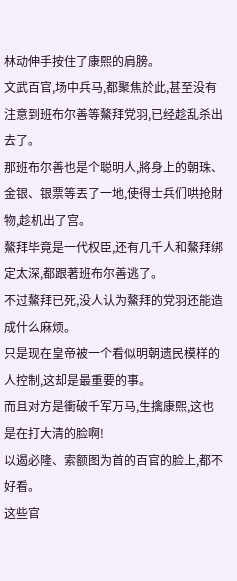林动伸手按住了康熙的肩膀。
文武百官,场中兵马,都聚焦於此,甚至没有注意到班布尔善等鰲拜党羽,已经趁乱杀出去了。
那班布尔善也是个聪明人,將身上的朝珠、金银、银票等丟了一地,使得士兵们哄抢財物,趁机出了宫。
鰲拜毕竟是一代权臣,还有几千人和鰲拜绑定太深,都跟著班布尔善逃了。
不过鰲拜已死,没人认为鰲拜的党羽还能造成什么麻烦。
只是现在皇帝被一个看似明朝遗民模样的人控制,这却是最重要的事。
而且对方是衝破千军万马,生擒康熙,这也是在打大清的脸啊!
以遏必隆、索额图为首的百官的脸上,都不好看。
这些官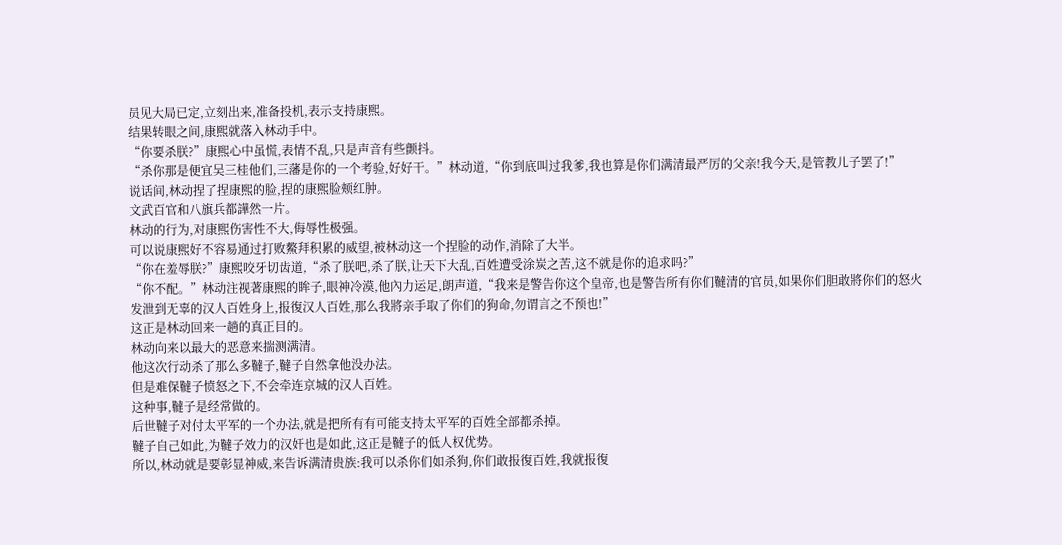员见大局已定,立刻出来,准备投机,表示支持康熙。
结果转眼之间,康熙就落入林动手中。
“你要杀朕?”康熙心中虽慌,表情不乱,只是声音有些颤抖。
“杀你那是便宜吴三桂他们,三藩是你的一个考验,好好干。”林动道,“你到底叫过我爹,我也算是你们满清最严厉的父亲!我今天,是管教儿子罢了!”
说话间,林动捏了捏康熙的脸,捏的康熙脸颊红肿。
文武百官和八旗兵都譁然一片。
林动的行为,对康熙伤害性不大,侮辱性极强。
可以说康熙好不容易通过打败鰲拜积累的威望,被林动这一个捏脸的动作,消除了大半。
“你在羞辱朕?”康熙咬牙切齿道,“杀了朕吧,杀了朕,让天下大乱,百姓遭受涂炭之苦,这不就是你的追求吗?”
“你不配。”林动注视著康熙的眸子,眼神冷漠,他內力运足,朗声道,“我来是警告你这个皇帝,也是警告所有你们韃清的官员,如果你们胆敢將你们的怒火发泄到无辜的汉人百姓身上,报復汉人百姓,那么我將亲手取了你们的狗命,勿谓言之不预也!”
这正是林动回来一趟的真正目的。
林动向来以最大的恶意来揣测满清。
他这次行动杀了那么多韃子,韃子自然拿他没办法。
但是难保韃子愤怒之下,不会牵连京城的汉人百姓。
这种事,韃子是经常做的。
后世韃子对付太平军的一个办法,就是把所有有可能支持太平军的百姓全部都杀掉。
韃子自己如此,为韃子效力的汉奸也是如此,这正是韃子的低人权优势。
所以,林动就是要彰显神威,来告诉满清贵族:我可以杀你们如杀狗,你们敢报復百姓,我就报復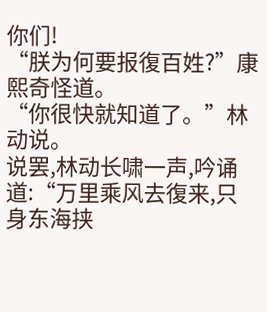你们!
“朕为何要报復百姓?”康熙奇怪道。
“你很快就知道了。”林动说。
说罢,林动长啸一声,吟诵道:“万里乘风去復来,只身东海挟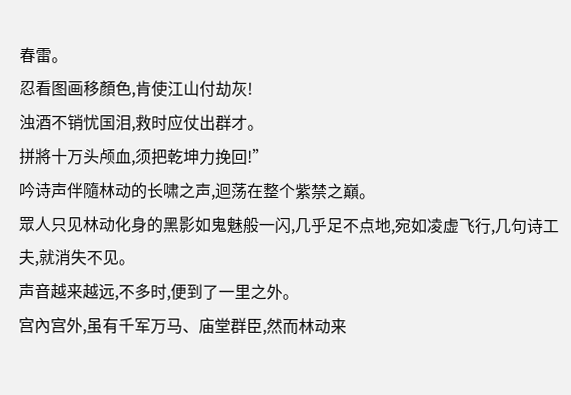春雷。
忍看图画移顏色,肯使江山付劫灰!
浊酒不销忧国泪,救时应仗出群才。
拼將十万头颅血,须把乾坤力挽回!”
吟诗声伴隨林动的长啸之声,迴荡在整个紫禁之巔。
眾人只见林动化身的黑影如鬼魅般一闪,几乎足不点地,宛如凌虚飞行,几句诗工夫,就消失不见。
声音越来越远,不多时,便到了一里之外。
宫內宫外,虽有千军万马、庙堂群臣,然而林动来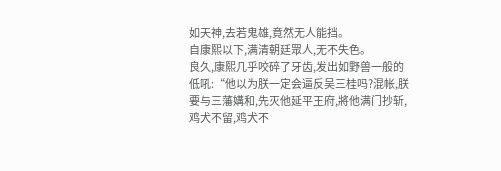如天神,去若鬼雄,竟然无人能挡。
自康熙以下,满清朝廷眾人,无不失色。
良久,康熙几乎咬碎了牙齿,发出如野兽一般的低吼:“他以为朕一定会逼反吴三桂吗?混帐,朕要与三藩媾和,先灭他延平王府,將他满门抄斩,鸡犬不留,鸡犬不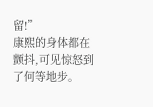留!”
康熙的身体都在颤抖,可见惊怒到了何等地步。